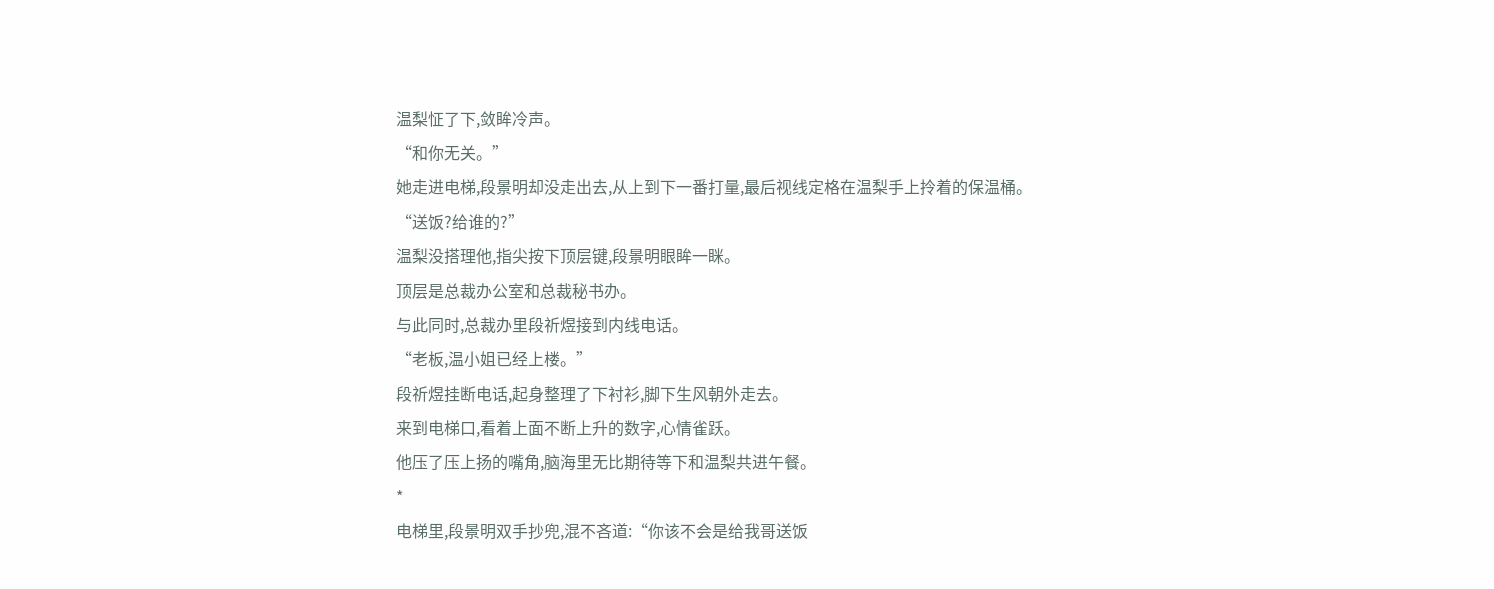温梨怔了下,敛眸冷声。
“和你无关。”
她走进电梯,段景明却没走出去,从上到下一番打量,最后视线定格在温梨手上拎着的保温桶。
“送饭?给谁的?”
温梨没搭理他,指尖按下顶层键,段景明眼眸一眯。
顶层是总裁办公室和总裁秘书办。
与此同时,总裁办里段祈煜接到内线电话。
“老板,温小姐已经上楼。”
段祈煜挂断电话,起身整理了下衬衫,脚下生风朝外走去。
来到电梯口,看着上面不断上升的数字,心情雀跃。
他压了压上扬的嘴角,脑海里无比期待等下和温梨共进午餐。
*
电梯里,段景明双手抄兜,混不吝道:“你该不会是给我哥送饭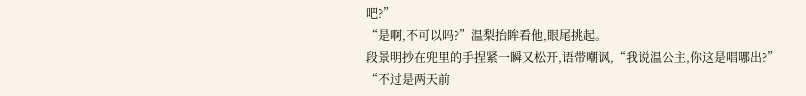吧?”
“是啊,不可以吗?”温梨抬眸看他,眼尾挑起。
段景明抄在兜里的手捏紧一瞬又松开,语带嘲讽,“我说温公主,你这是唱哪出?”
“不过是两天前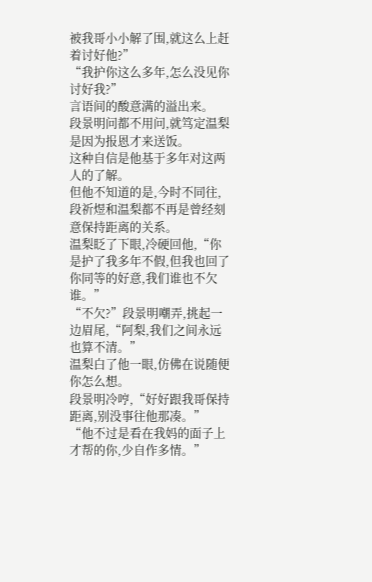被我哥小小解了围,就这么上赶着讨好他?”
“我护你这么多年,怎么没见你讨好我?”
言语间的酸意满的溢出来。
段景明问都不用问,就笃定温梨是因为报恩才来送饭。
这种自信是他基于多年对这两人的了解。
但他不知道的是,今时不同往,段祈煜和温梨都不再是曾经刻意保持距离的关系。
温梨眨了下眼,冷硬回他,“你是护了我多年不假,但我也回了你同等的好意,我们谁也不欠谁。”
“不欠?”段景明嘲弄,挑起一边眉尾,“阿梨,我们之间永远也算不清。”
温梨白了他一眼,仿佛在说随便你怎么想。
段景明冷哼,“好好跟我哥保持距离,别没事往他那凑。”
“他不过是看在我妈的面子上才帮的你,少自作多情。”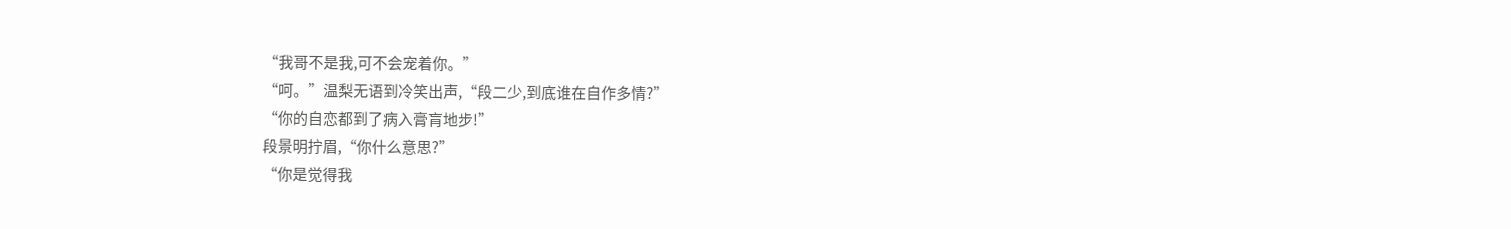“我哥不是我,可不会宠着你。”
“呵。”温梨无语到冷笑出声,“段二少,到底谁在自作多情?”
“你的自恋都到了病入膏肓地步!”
段景明拧眉,“你什么意思?”
“你是觉得我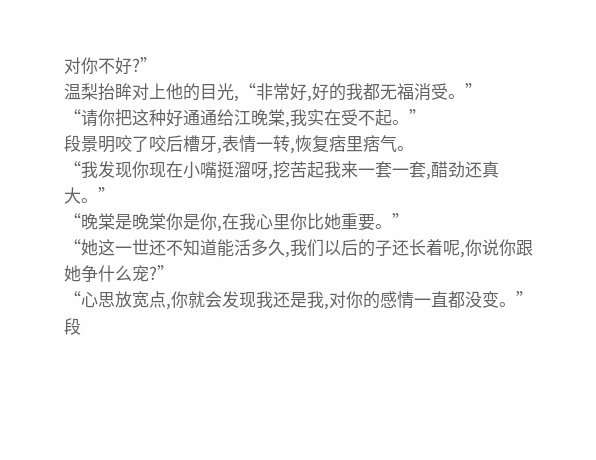对你不好?”
温梨抬眸对上他的目光,“非常好,好的我都无福消受。”
“请你把这种好通通给江晚棠,我实在受不起。”
段景明咬了咬后槽牙,表情一转,恢复痞里痞气。
“我发现你现在小嘴挺溜呀,挖苦起我来一套一套,醋劲还真大。”
“晚棠是晚棠你是你,在我心里你比她重要。”
“她这一世还不知道能活多久,我们以后的子还长着呢,你说你跟她争什么宠?”
“心思放宽点,你就会发现我还是我,对你的感情一直都没变。”
段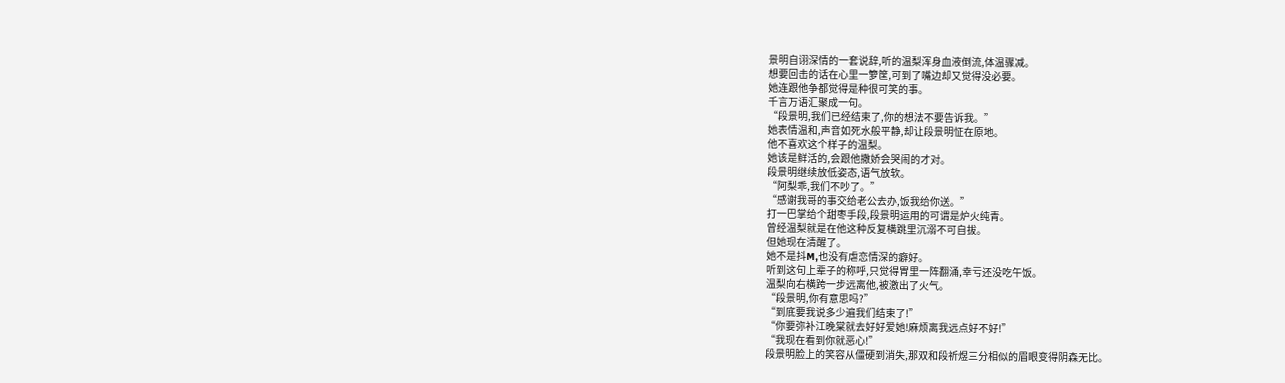景明自诩深情的一套说辞,听的温梨浑身血液倒流,体温骤减。
想要回击的话在心里一箩筐,可到了嘴边却又觉得没必要。
她连跟他争都觉得是种很可笑的事。
千言万语汇聚成一句。
“段景明,我们已经结束了,你的想法不要告诉我。”
她表情温和,声音如死水般平静,却让段景明怔在原地。
他不喜欢这个样子的温梨。
她该是鲜活的,会跟他撒娇会哭闹的才对。
段景明继续放低姿态,语气放软。
“阿梨乖,我们不吵了。”
“感谢我哥的事交给老公去办,饭我给你送。”
打一巴掌给个甜枣手段,段景明运用的可谓是炉火纯青。
曾经温梨就是在他这种反复横跳里沉溺不可自拔。
但她现在清醒了。
她不是抖M,也没有虐恋情深的癖好。
听到这句上辈子的称呼,只觉得胃里一阵翻涌,幸亏还没吃午饭。
温梨向右横跨一步远离他,被激出了火气。
“段景明,你有意思吗?”
“到底要我说多少遍我们结束了!”
“你要弥补江晚棠就去好好爱她!麻烦离我远点好不好!”
“我现在看到你就恶心!”
段景明脸上的笑容从僵硬到消失,那双和段祈煜三分相似的眉眼变得阴森无比。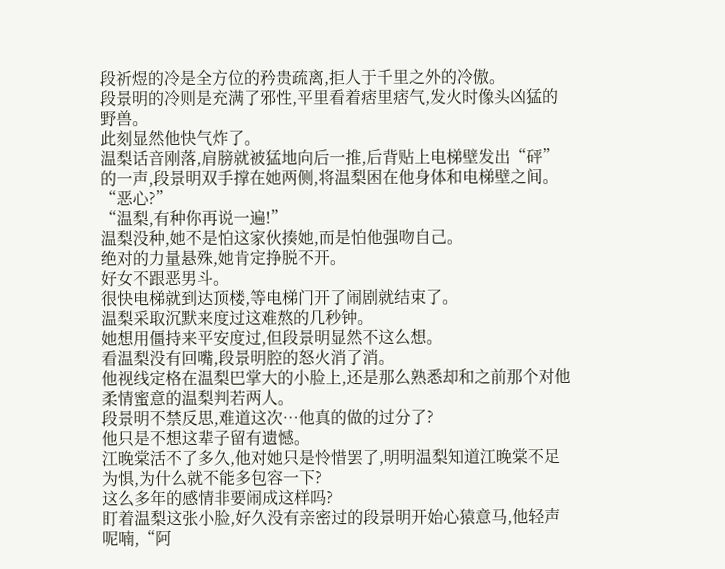段祈煜的冷是全方位的矜贵疏离,拒人于千里之外的冷傲。
段景明的冷则是充满了邪性,平里看着痞里痞气,发火时像头凶猛的野兽。
此刻显然他快气炸了。
温梨话音刚落,肩膀就被猛地向后一推,后背贴上电梯壁发出“砰”的一声,段景明双手撑在她两侧,将温梨困在他身体和电梯壁之间。
“恶心?”
“温梨,有种你再说一遍!”
温梨没种,她不是怕这家伙揍她,而是怕他强吻自己。
绝对的力量悬殊,她肯定挣脱不开。
好女不跟恶男斗。
很快电梯就到达顶楼,等电梯门开了闹剧就结束了。
温梨采取沉默来度过这难熬的几秒钟。
她想用僵持来平安度过,但段景明显然不这么想。
看温梨没有回嘴,段景明腔的怒火消了消。
他视线定格在温梨巴掌大的小脸上,还是那么熟悉却和之前那个对他柔情蜜意的温梨判若两人。
段景明不禁反思,难道这次…他真的做的过分了?
他只是不想这辈子留有遗憾。
江晚棠活不了多久,他对她只是怜惜罢了,明明温梨知道江晚棠不足为惧,为什么就不能多包容一下?
这么多年的感情非要闹成这样吗?
盯着温梨这张小脸,好久没有亲密过的段景明开始心猿意马,他轻声呢喃,“阿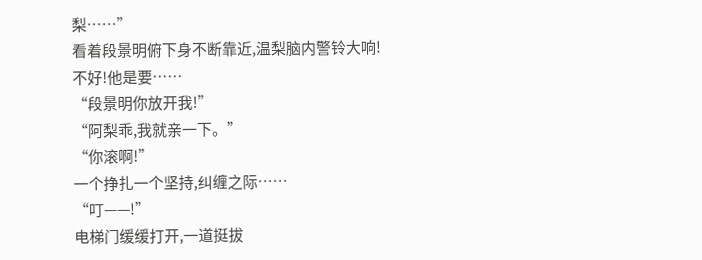梨……”
看着段景明俯下身不断靠近,温梨脑内警铃大响!
不好!他是要……
“段景明你放开我!”
“阿梨乖,我就亲一下。”
“你滚啊!”
一个挣扎一个坚持,纠缠之际……
“叮——!”
电梯门缓缓打开,一道挺拔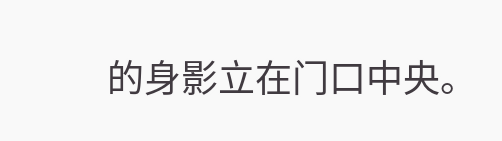的身影立在门口中央。